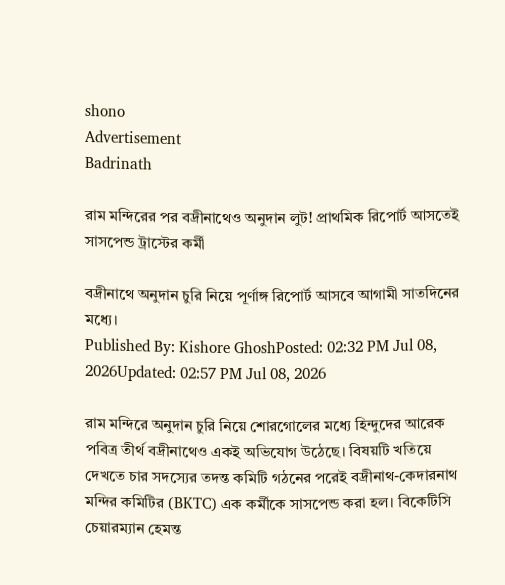shono
Advertisement
Badrinath

রাম মন্দিরের পর বদ্রীনাথেও অনুদান লুট! প্রাথমিক রিপোর্ট আসতেই সাসপেন্ড ট্রাস্টের কর্মী

বদ্রীনাথে অনুদান চুরি নিয়ে পূর্ণাঙ্গ রিপোর্ট আসবে আগামী সাতদিনের মধ্যে।
Published By: Kishore GhoshPosted: 02:32 PM Jul 08, 2026Updated: 02:57 PM Jul 08, 2026

রাম মন্দিরে অনুদান চুরি নিয়ে শোরগোলের মধ্যে হিন্দুদের আরেক পবিত্র তীর্থ বদ্রীনাথেও একই অভিযোগ উঠেছে। বিষয়টি খতিয়ে দেখতে চার সদস্যের তদন্ত কমিটি গঠনের পরেই বদ্রীনাথ-কেদারনাথ মন্দির কমিটির (BKTC) এক কর্মীকে সাসপেন্ড করা হল। বিকেটিসি চেয়ারম্যান হেমন্ত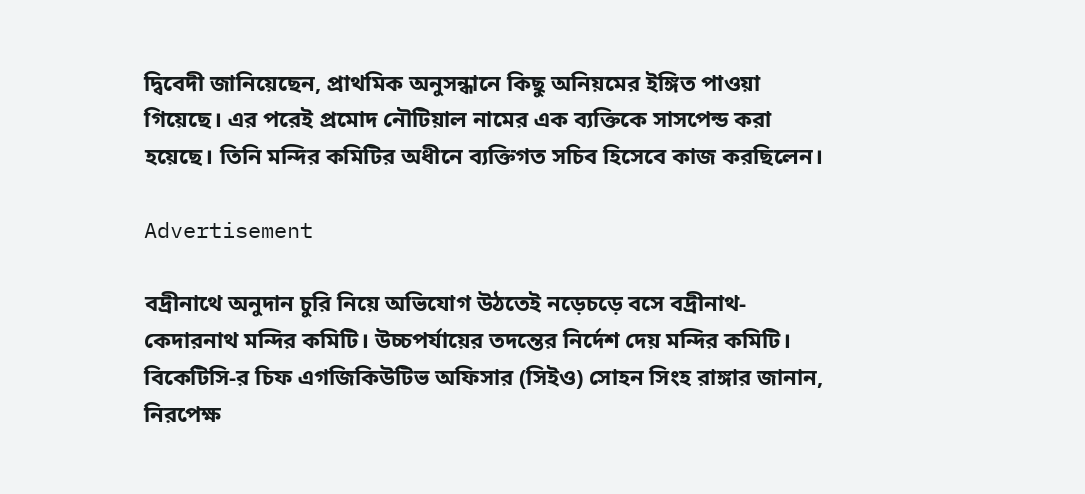দ্বিবেদী জানিয়েছেন, প্রাথমিক অনুসন্ধানে কিছু অনিয়মের ইঙ্গিত পাওয়া গিয়েছে। এর পরেই প্রমোদ নৌটিয়াল নামের এক ব্যক্তিকে সাসপেন্ড করা হয়েছে। তিনি মন্দির কমিটির অধীনে ব্যক্তিগত সচিব হিসেবে কাজ করছিলেন।

Advertisement

বদ্রীনাথে অনুদান চুরি নিয়ে অভিযোগ উঠতেই নড়েচড়ে বসে বদ্রীনাথ-কেদারনাথ মন্দির কমিটি। উচ্চপর্যায়ের তদন্তের নির্দেশ দেয় মন্দির কমিটি। বিকেটিসি-র চিফ এগজিকিউটিভ অফিসার (সিইও) সোহন সিংহ রাঙ্গার জানান, নিরপেক্ষ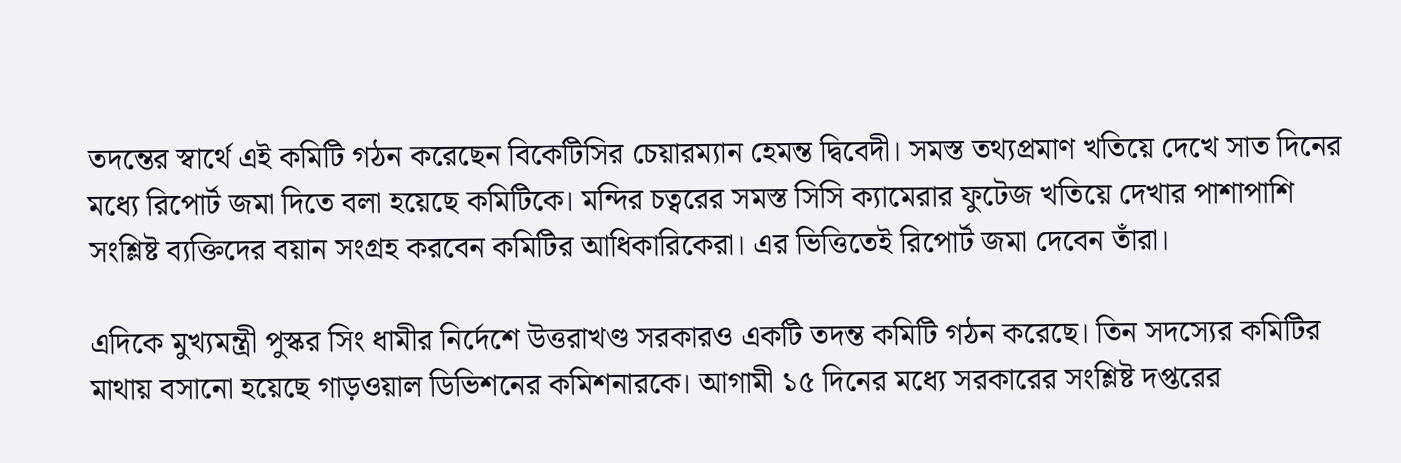তদন্তের স্বার্থে এই কমিটি গঠন করেছেন বিকেটিসির চেয়ারম্যান হেমন্ত দ্বিবেদী। সমস্ত তথ্যপ্রমাণ খতিয়ে দেখে সাত দিনের মধ্যে রিপোর্ট জমা দিতে বলা হয়েছে কমিটিকে। মন্দির চত্বরের সমস্ত সিসি ক্যামেরার ফুটেজ খতিয়ে দেখার পাশাপাশি সংশ্লিষ্ট ব্যক্তিদের বয়ান সংগ্রহ করবেন কমিটির আধিকারিকেরা। এর ভিত্তিতেই রিপোর্ট জমা দেবেন তাঁরা।

এদিকে মুখ্যমন্ত্রী পুস্কর সিং ধামীর নির্দেশে উত্তরাখণ্ড সরকারও একটি তদন্ত কমিটি গঠন করেছে। তিন সদস্যের কমিটির মাথায় বসানো হয়েছে গাড়ওয়াল ডিভিশনের কমিশনারকে। আগামী ১৫ দিনের মধ্যে সরকারের সংশ্লিষ্ট দপ্তরের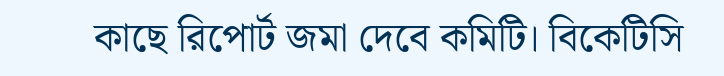কাছে রিপোর্ট জমা দেবে কমিটি। বিকেটিসি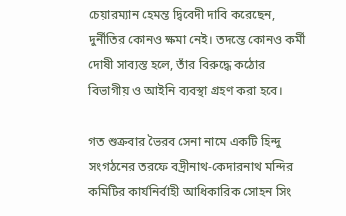চেয়ারম্যান হেমন্ত দ্বিবেদী দাবি করেছেন, দুর্নীতির কোনও ক্ষমা নেই। তদন্তে কোনও কর্মী দোষী সাব্যস্ত হলে, তাঁর বিরুদ্ধে কঠোর বিভাগীয় ও আইনি ব্যবস্থা গ্রহণ করা হবে।

গত শুক্রবার ভৈরব সেনা নামে একটি হিন্দু সংগঠনের তরফে বদ্রীনাথ-কেদারনাথ মন্দির কমিটির কার্যনির্বাহী আধিকারিক সোহন সিং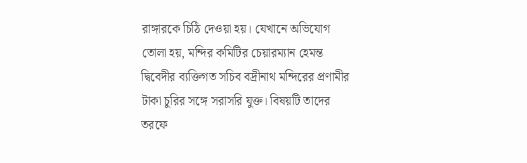রাঙ্গারকে চিঠি দেওয়া হয়। যেখানে অভিযোগ তোলা হয়, মন্দির কমিটির চেয়ারম্যান হেমন্ত দ্বিবেদীর ব্যক্তিগত সচিব বদ্রীনাথ মন্দিরের প্রণামীর টাকা চুরির সঙ্গে সরাসরি যুক্ত। বিষয়টি তাদের তরফে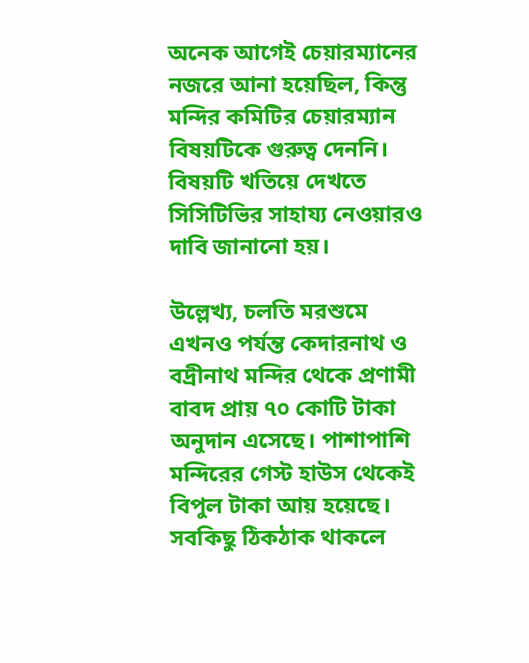অনেক আগেই চেয়ারম্যানের নজরে আনা হয়েছিল, কিন্তু মন্দির কমিটির চেয়ারম্যান বিষয়টিকে গুরুত্ব দেননি। বিষয়টি খতিয়ে দেখতে সিসিটিভির সাহায্য নেওয়ারও দাবি জানানো হয়।

উল্লেখ্য, চলতি মরশুমে এখনও পর্যন্ত কেদারনাথ ও বদ্রীনাথ মন্দির থেকে প্রণামী বাবদ প্রায় ৭০ কোটি টাকা অনুদান এসেছে। পাশাপাশি মন্দিরের গেস্ট হাউস থেকেই বিপুল টাকা আয় হয়েছে। সবকিছু ঠিকঠাক থাকলে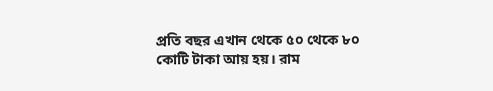প্রতি বছর এখান থেকে ৫০ থেকে ৮০ কোটি টাকা আয় হয়। রাম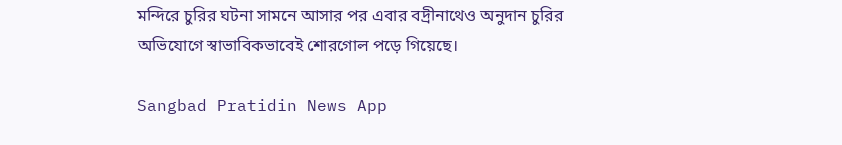মন্দিরে চুরির ঘটনা সামনে আসার পর এবার বদ্রীনাথেও অনুদান চুরির অভিযোগে স্বাভাবিকভাবেই শোরগোল পড়ে গিয়েছে।

Sangbad Pratidin News App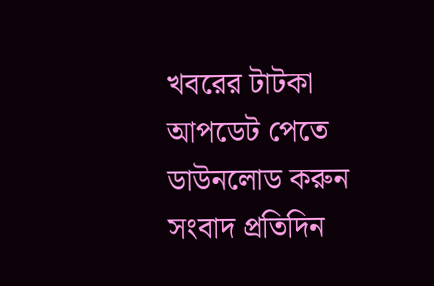খবরের টাটকা আপডেট পেতে ডাউনলোড করুন সংবাদ প্রতিদিন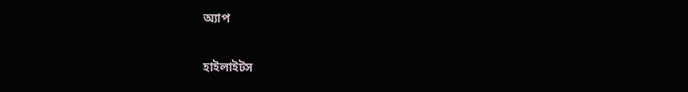অ্যাপ

হাইলাইটস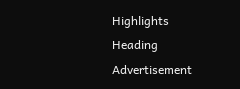Highlights Heading
Advertisement